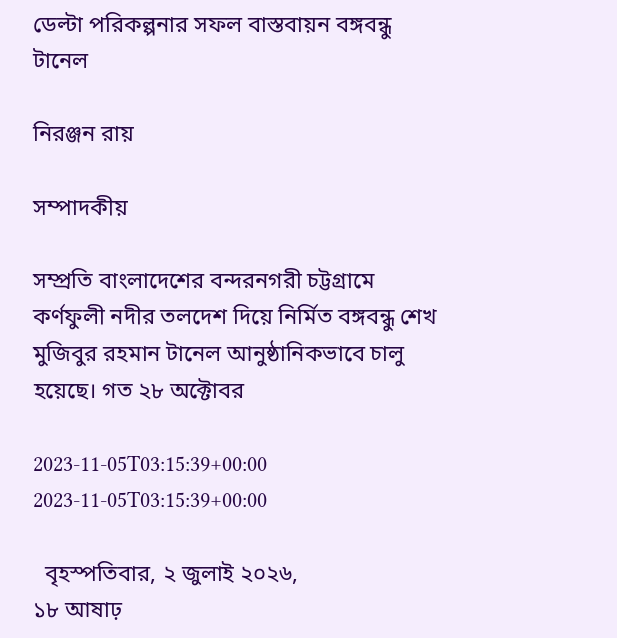ডেল্টা পরিকল্পনার সফল বাস্তবায়ন বঙ্গবন্ধু টানেল

নিরঞ্জন রায়

সম্পাদকীয়

সম্প্রতি বাংলাদেশের বন্দরনগরী চট্টগ্রামে কর্ণফুলী নদীর তলদেশ দিয়ে নির্মিত বঙ্গবন্ধু শেখ মুজিবুর রহমান টানেল আনুষ্ঠানিকভাবে চালু হয়েছে। গত ২৮ অক্টোবর

2023-11-05T03:15:39+00:00
2023-11-05T03:15:39+00:00

  বৃহস্পতিবার, ২ জুলাই ২০২৬,
১৮ আষাঢ়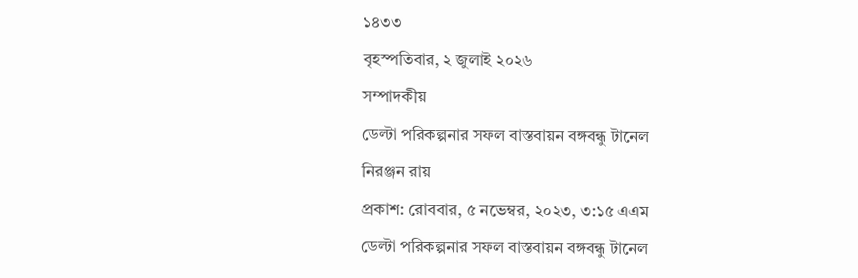১৪৩৩
বৃহস্পতিবার, ২ জুলাই ২০২৬
সম্পাদকীয়
ডেল্টা পরিকল্পনার সফল বাস্তবায়ন বঙ্গবন্ধু টানেল
নিরঞ্জন রায়
প্রকাশ: রোববার, ৫ নভেম্বর, ২০২৩, ৩:১৫ এএম
ডেল্টা পরিকল্পনার সফল বাস্তবায়ন বঙ্গবন্ধু টানেল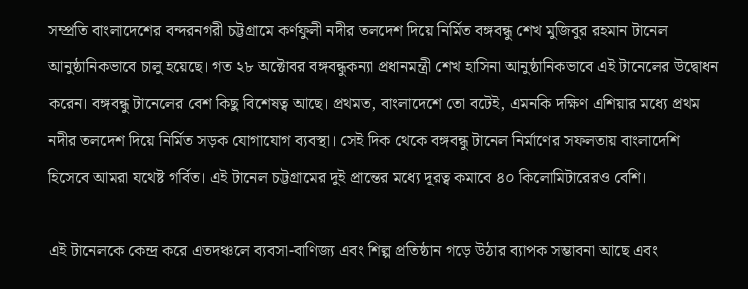সম্প্রতি বাংলাদেশের বন্দরনগরী চট্টগ্রামে কর্ণফুলী নদীর তলদেশ দিয়ে নির্মিত বঙ্গবন্ধু শেখ মুজিবুর রহমান টানেল আনুষ্ঠানিকভাবে চালু হয়েছে। গত ২৮ অক্টোবর বঙ্গবন্ধুকন্যা প্রধানমন্ত্রী শেখ হাসিনা আনুষ্ঠানিকভাবে এই টানেলের উদ্বোধন করেন। বঙ্গবন্ধু টানেলের বেশ কিছু বিশেষত্ব আছে। প্রথমত, বাংলাদেশে তো বটেই, এমনকি দক্ষিণ এশিয়ার মধ্যে প্রথম নদীর তলদেশ দিয়ে নির্মিত সড়ক যোগাযোগ ব্যবস্থা। সেই দিক থেকে বঙ্গবন্ধু টানেল নির্মাণের সফলতায় বাংলাদেশি হিসেবে আমরা যথেষ্ট গর্বিত। এই টানেল চট্টগ্রামের দুই প্রান্তের মধ্যে দূরত্ব কমাবে ৪০ কিলোমিটারেরও বেশি।

এই টানেলকে কেন্দ্র করে এতদঞ্চলে ব্যবসা-বাণিজ্য এবং শিল্প প্রতিষ্ঠান গড়ে উঠার ব্যাপক সম্ভাবনা আছে এবং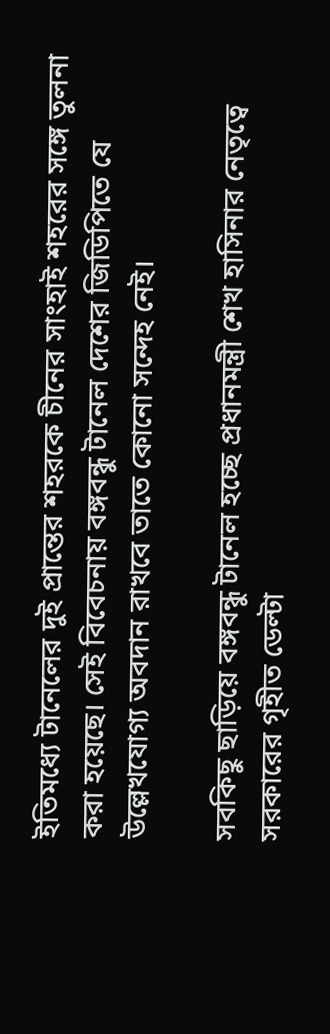ইতিমধ্যে টানেলের দুই প্রান্তের শহরকে চীনের সাংহাই শহরের সঙ্গে তুলনা করা হয়েছে। সেই বিবেচনায় বঙ্গবন্ধু টানেল দেশের জিডিপিতে যে উল্লেখযোগ্য অবদান রাখবে তাতে কোনো সন্দেহ নেই।

সবকিছু ছাড়িয়ে বঙ্গবন্ধু টানেল হচ্ছে প্রধানমন্ত্রী শেখ হাসিনার নেতৃত্বে সরকারের গৃহীত ডেল্টা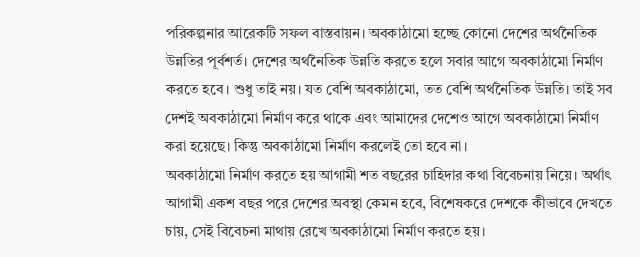পরিকল্পনার আরেকটি সফল বাস্তবায়ন। অবকাঠামো হচ্ছে কোনো দেশের অর্থনৈতিক উন্নতির পূর্বশর্ত। দেশের অর্থনৈতিক উন্নতি করতে হলে সবার আগে অবকাঠামো নির্মাণ করতে হবে। শুধু তাই নয়। যত বেশি অবকাঠামো, তত বেশি অর্থনৈতিক উন্নতি। তাই সব দেশই অবকাঠামো নির্মাণ করে থাকে এবং আমাদের দেশেও আগে অবকাঠামো নির্মাণ করা হয়েছে। কিন্তু অবকাঠামো নির্মাণ করলেই তো হবে না।
অবকাঠামো নির্মাণ করতে হয় আগামী শত বছরের চাহিদার কথা বিবেচনায় নিয়ে। অর্থাৎ আগামী একশ বছর পরে দেশের অবস্থা কেমন হবে, বিশেষকরে দেশকে কীভাবে দেখতে চায়, সেই বিবেচনা মাথায় রেখে অবকাঠামো নির্মাণ করতে হয়।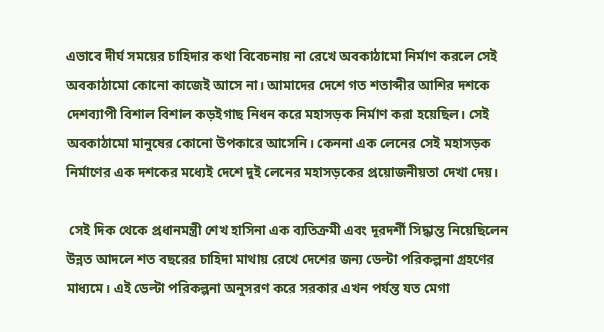এভাবে দীর্ঘ সময়ের চাহিদার কথা বিবেচনায় না রেখে অবকাঠামো নির্মাণ করলে সেই অবকাঠামো কোনো কাজেই আসে না। আমাদের দেশে গত শতাব্দীর আশির দশকে দেশব্যাপী বিশাল বিশাল কড়ইগাছ নিধন করে মহাসড়ক নির্মাণ করা হয়েছিল। সেই অবকাঠামো মানুষের কোনো উপকারে আসেনি। কেননা এক লেনের সেই মহাসড়ক নির্মাণের এক দশকের মধ্যেই দেশে দুই লেনের মহাসড়কের প্রয়োজনীয়তা দেখা দেয়।

 সেই দিক থেকে প্রধানমন্ত্রী শেখ হাসিনা এক ব্যতিক্রমী এবং দূরদর্শী সিদ্ধান্ত নিয়েছিলেন উন্নত আদলে শত বছরের চাহিদা মাথায় রেখে দেশের জন্য ডেল্টা পরিকল্পনা গ্রহণের মাধ্যমে। এই ডেল্টা পরিকল্পনা অনুসরণ করে সরকার এখন পর্যন্ত যত মেগা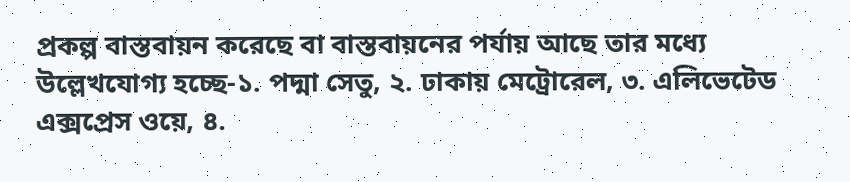প্রকল্প বাস্তবায়ন করেছে বা বাস্তবায়নের পর্যায় আছে তার মধ্যে উল্লেখযোগ্য হচ্ছে-১. পদ্মা সেতু, ২. ঢাকায় মেট্রোরেল, ৩. এলিভেটেড এক্সপ্রেস ওয়ে, ৪.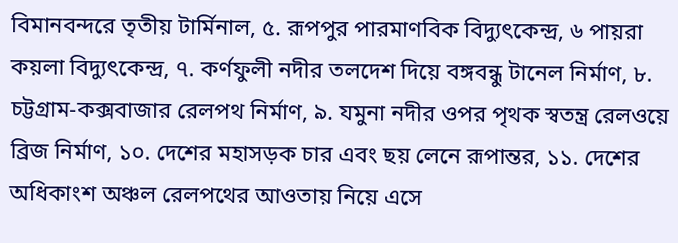বিমানবন্দরে তৃতীয় টার্মিনাল, ৫. রূপপুর পারমাণবিক বিদ্যুৎকেন্দ্র, ৬ পায়রা কয়লা বিদ্যুৎকেন্দ্র, ৭. কর্ণফুলী নদীর তলদেশ দিয়ে বঙ্গবন্ধু টানেল নির্মাণ, ৮. চট্টগ্রাম-কক্সবাজার রেলপথ নির্মাণ, ৯. যমুনা নদীর ওপর পৃথক স্বতন্ত্র রেলওয়ে ব্রিজ নির্মাণ, ১০. দেশের মহাসড়ক চার এবং ছয় লেনে রূপান্তর, ১১. দেশের অধিকাংশ অঞ্চল রেলপথের আওতায় নিয়ে এসে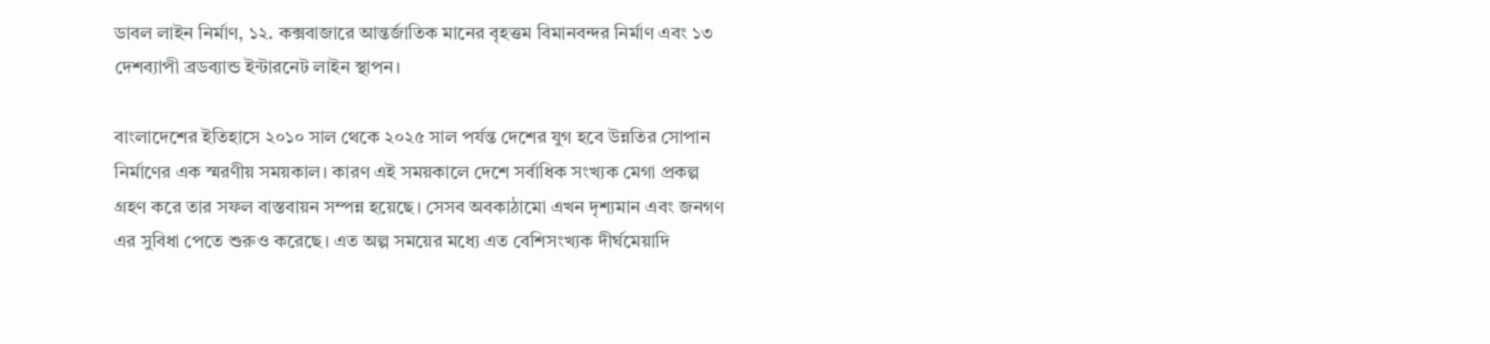ডাবল লাইন নির্মাণ, ১২. কক্সবাজারে আন্তর্জাতিক মানের বৃহত্তম বিমানবন্দর নির্মাণ এবং ১৩ দেশব্যাপী ব্রডব্যান্ড ইন্টারনেট লাইন স্থাপন।

বাংলাদেশের ইতিহাসে ২০১০ সাল থেকে ২০২৫ সাল পর্যন্ত দেশের যুগ হবে উন্নতির সোপান নির্মাণের এক স্মরণীয় সময়কাল। কারণ এই সময়কালে দেশে সর্বাধিক সংখ্যক মেগা প্রকল্প গ্রহণ করে তার সফল বাস্তবায়ন সম্পন্ন হয়েছে। সেসব অবকাঠামো এখন দৃশ্যমান এবং জনগণ এর সুবিধা পেতে শুরুও করেছে। এত অল্প সময়ের মধ্যে এত বেশিসংখ্যক দীর্ঘমেয়াদি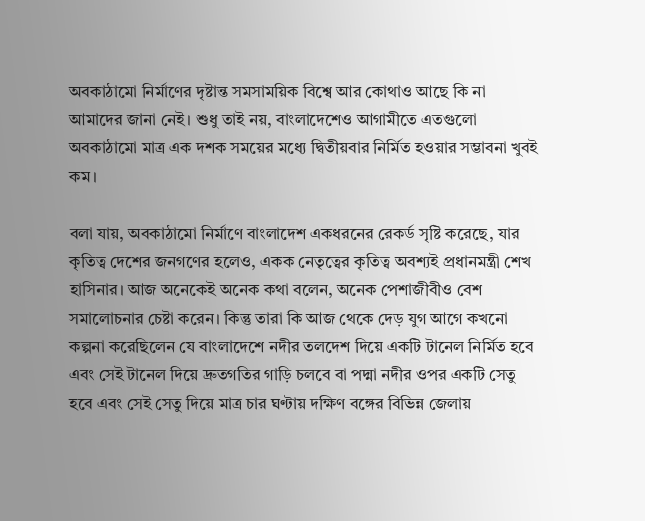অবকাঠামো নির্মাণের দৃষ্টান্ত সমসাময়িক বিশ্বে আর কোথাও আছে কি না আমাদের জানা নেই। শুধু তাই নয়, বাংলাদেশেও আগামীতে এতগুলো অবকাঠামো মাত্র এক দশক সময়ের মধ্যে দ্বিতীয়বার নির্মিত হওয়ার সম্ভাবনা খুবই কম।

বলা যায়, অবকাঠামো নির্মাণে বাংলাদেশ একধরনের রেকর্ড সৃষ্টি করেছে, যার কৃতিত্ব দেশের জনগণের হলেও, একক নেতৃত্বের কৃতিত্ব অবশ্যই প্রধানমন্ত্রী শেখ হাসিনার। আজ অনেকেই অনেক কথা বলেন, অনেক পেশাজীবীও বেশ সমালোচনার চেষ্টা করেন। কিন্তু তারা কি আজ থেকে দেড় যুগ আগে কখনো কল্পনা করেছিলেন যে বাংলাদেশে নদীর তলদেশ দিয়ে একটি টানেল নির্মিত হবে এবং সেই টানেল দিয়ে দ্রুতগতির গাড়ি চলবে বা পদ্মা নদীর ওপর একটি সেতু হবে এবং সেই সেতু দিয়ে মাত্র চার ঘণ্টায় দক্ষিণ বঙ্গের বিভিন্ন জেলায়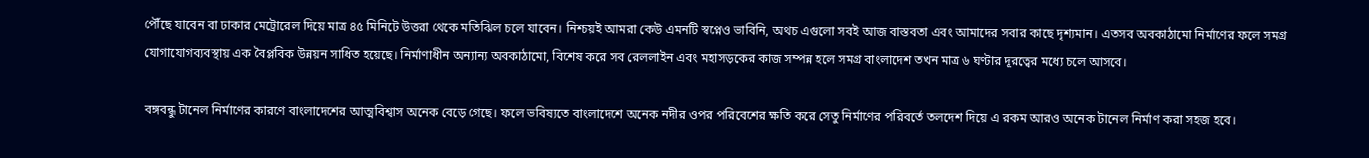পৌঁছে যাবেন বা ঢাকার মেট্রোরেল দিয়ে মাত্র ৪৫ মিনিটে উত্তরা থেকে মতিঝিল চলে যাবেন। নিশ্চয়ই আমরা কেউ এমনটি স্বপ্নেও ভাবিনি, অথচ এগুলো সবই আজ বাস্তবতা এবং আমাদের সবার কাছে দৃশ্যমান। এতসব অবকাঠামো নির্মাণের ফলে সমগ্র যোগাযোগব্যবস্থায় এক বৈপ্লবিক উন্নয়ন সাধিত হয়েছে। নির্মাণাধীন অন্যান্য অবকাঠামো, বিশেষ করে সব রেললাইন এবং মহাসড়কের কাজ সম্পন্ন হলে সমগ্র বাংলাদেশ তখন মাত্র ৬ ঘণ্টার দূরত্বের মধ্যে চলে আসবে।

বঙ্গবন্ধু টানেল নির্মাণের কারণে বাংলাদেশের আত্মবিশ্বাস অনেক বেড়ে গেছে। ফলে ভবিষ্যতে বাংলাদেশে অনেক নদীর ওপর পরিবেশের ক্ষতি করে সেতু নির্মাণের পরিবর্তে তলদেশ দিয়ে এ রকম আরও অনেক টানেল নির্মাণ করা সহজ হবে।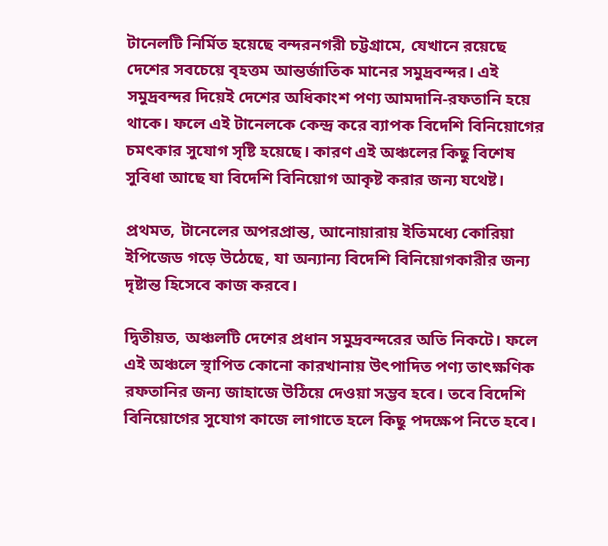টানেলটি নির্মিত হয়েছে বন্দরনগরী চট্টগ্রামে, যেখানে রয়েছে দেশের সবচেয়ে বৃহত্তম আন্তর্জাতিক মানের সমুদ্রবন্দর। এই সমুদ্রবন্দর দিয়েই দেশের অধিকাংশ পণ্য আমদানি-রফতানি হয়ে থাকে। ফলে এই টানেলকে কেন্দ্র করে ব্যাপক বিদেশি বিনিয়োগের চমৎকার সুযোগ সৃষ্টি হয়েছে। কারণ এই অঞ্চলের কিছু বিশেষ সুবিধা আছে যা বিদেশি বিনিয়োগ আকৃষ্ট করার জন্য যথেষ্ট।

প্রথমত, টানেলের অপরপ্রান্ত, আনোয়ারায় ইতিমধ্যে কোরিয়া ইপিজেড গড়ে উঠেছে, যা অন্যান্য বিদেশি বিনিয়োগকারীর জন্য দৃষ্টান্ত হিসেবে কাজ করবে।

দ্বিতীয়ত, অঞ্চলটি দেশের প্রধান সমুদ্রবন্দরের অতি নিকটে। ফলে এই অঞ্চলে স্থাপিত কোনো কারখানায় উৎপাদিত পণ্য তাৎক্ষণিক রফতানির জন্য জাহাজে উঠিয়ে দেওয়া সম্ভব হবে। তবে বিদেশি বিনিয়োগের সুযোগ কাজে লাগাতে হলে কিছু পদক্ষেপ নিতে হবে।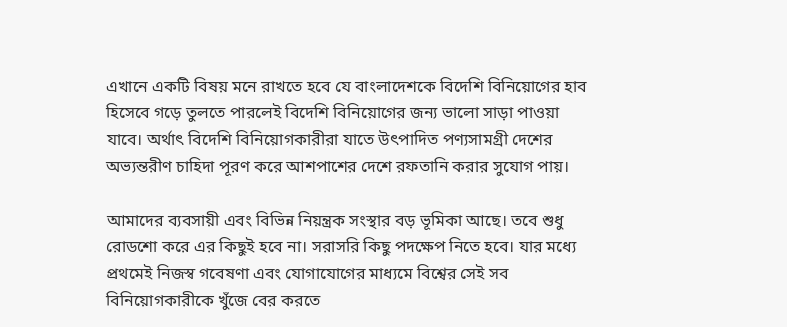এখানে একটি বিষয় মনে রাখতে হবে যে বাংলাদেশকে বিদেশি বিনিয়োগের হাব হিসেবে গড়ে তুলতে পারলেই বিদেশি বিনিয়োগের জন্য ভালো সাড়া পাওয়া যাবে। অর্থাৎ বিদেশি বিনিয়োগকারীরা যাতে উৎপাদিত পণ্যসামগ্রী দেশের অভ্যন্তরীণ চাহিদা পূরণ করে আশপাশের দেশে রফতানি করার সুযোগ পায়।

আমাদের ব্যবসায়ী এবং বিভিন্ন নিয়ন্ত্রক সংস্থার বড় ভূমিকা আছে। তবে শুধু রোডশো করে এর কিছুই হবে না। সরাসরি কিছু পদক্ষেপ নিতে হবে। যার মধ্যে প্রথমেই নিজস্ব গবেষণা এবং যোগাযোগের মাধ্যমে বিশ্বের সেই সব বিনিয়োগকারীকে খুঁজে বের করতে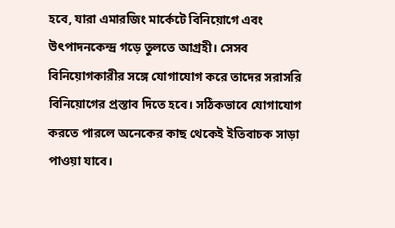হবে, যারা এমারজিং মার্কেটে বিনিয়োগে এবং উৎপাদনকেন্দ্র গড়ে তুলতে আগ্রহী। সেসব বিনিয়োগকারীর সঙ্গে যোগাযোগ করে তাদের সরাসরি বিনিয়োগের প্রস্তাব দিতে হবে। সঠিকভাবে যোগাযোগ করতে পারলে অনেকের কাছ থেকেই ইতিবাচক সাড়া পাওয়া যাবে।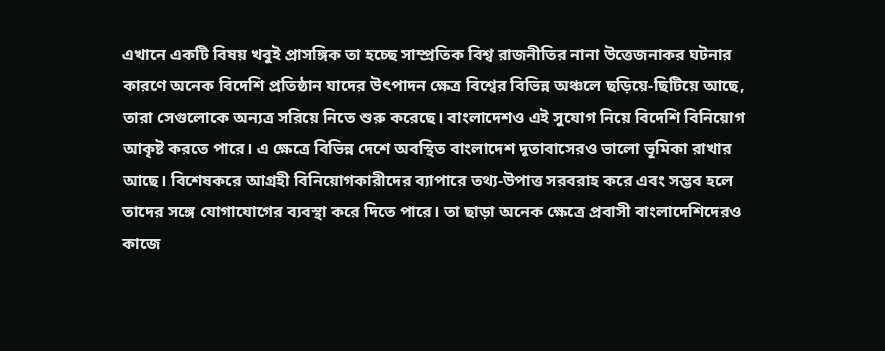এখানে একটি বিষয় খবুই প্রাসঙ্গিক তা হচ্ছে সাম্প্রতিক বিশ্ব রাজনীতির নানা উত্তেজনাকর ঘটনার কারণে অনেক বিদেশি প্রতিষ্ঠান যাদের উৎপাদন ক্ষেত্র বিশ্বের বিভিন্ন অঞ্চলে ছড়িয়ে-ছিটিয়ে আছে, তারা সেগুলোকে অন্যত্র সরিয়ে নিতে শুরু করেছে। বাংলাদেশও এই সুযোগ নিয়ে বিদেশি বিনিয়োগ আকৃষ্ট করতে পারে। এ ক্ষেত্রে বিভিন্ন দেশে অবস্থিত বাংলাদেশ দূতাবাসেরও ভালো ভূমিকা রাখার আছে। বিশেষকরে আগ্রহী বিনিয়োগকারীদের ব্যাপারে তথ্য-উপাত্ত সরবরাহ করে এবং সম্ভব হলে তাদের সঙ্গে যোগাযোগের ব্যবস্থা করে দিতে পারে। তা ছাড়া অনেক ক্ষেত্রে প্রবাসী বাংলাদেশিদেরও কাজে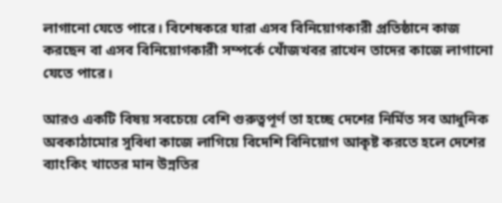লাগানো যেতে পারে। বিশেষকরে যারা এসব বিনিয়োগকারী প্রতিষ্ঠানে কাজ করছেন বা এসব বিনিয়োগকারী সম্পর্কে খোঁজখবর রাখেন তাদের কাজে লাগানো যেতে পারে।

আরও একটি বিষয় সবচেয়ে বেশি গুরুত্বপূর্ণ তা হচ্ছে দেশের নির্মিত সব আধুনিক অবকাঠামোর সুবিধা কাজে লাগিয়ে বিদেশি বিনিয়োগ আকৃষ্ট করতে হলে দেশের ব্যাংকিং খাতের মান উন্নতির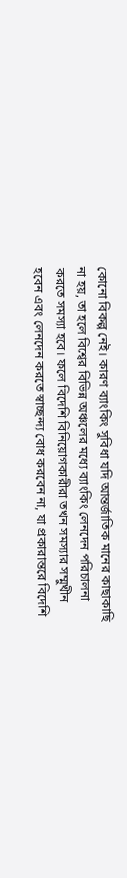কোনো বিকল্প নেই। কারণ ব্যাংকিং সুবিধা যদি আন্তর্জাতিক মানের কাছাকাছি না হয়, তা হলে বিশ্বের বিভিন্ন অঞ্চলের মধ্যে ব্যাংকিং লেনদেন পরিচালনা করতে সমস্যা হবে। ফলে বিদেশি বিনিয়োগকারীরা তখন সমস্যার সম্মুখীন হবেন এবং লেনদেন করতে স্বাচ্ছন্দ্য বোধ করবেন না, যা প্রকারান্তরে বিদেশি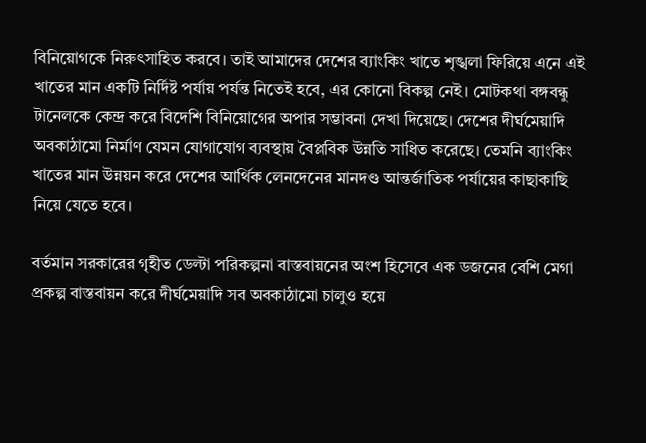বিনিয়োগকে নিরুৎসাহিত করবে। তাই আমাদের দেশের ব্যাংকিং খাতে শৃঙ্খলা ফিরিয়ে এনে এই খাতের মান একটি নির্দিষ্ট পর্যায় পর্যন্ত নিতেই হবে, এর কোনো বিকল্প নেই। মোটকথা বঙ্গবন্ধু টানেলকে কেন্দ্র করে বিদেশি বিনিয়োগের অপার সম্ভাবনা দেখা দিয়েছে। দেশের দীর্ঘমেয়াদি অবকাঠামো নির্মাণ যেমন যোগাযোগ ব্যবস্থায় বৈপ্লবিক উন্নতি সাধিত করেছে। তেমনি ব্যাংকিং খাতের মান উন্নয়ন করে দেশের আর্থিক লেনদেনের মানদণ্ড আন্তর্জাতিক পর্যায়ের কাছাকাছি নিয়ে যেতে হবে।

বর্তমান সরকারের গৃহীত ডেল্টা পরিকল্পনা বাস্তবায়নের অংশ হিসেবে এক ডজনের বেশি মেগা প্রকল্প বাস্তবায়ন করে দীর্ঘমেয়াদি সব অবকাঠামো চালুও হয়ে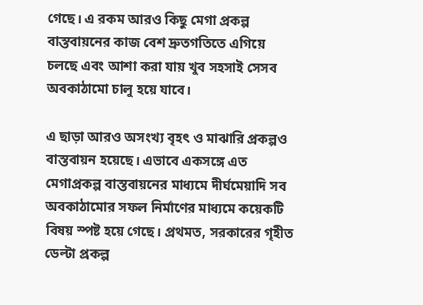গেছে। এ রকম আরও কিছু মেগা প্রকল্প বাস্তবায়নের কাজ বেশ দ্রুতগতিতে এগিয়ে চলছে এবং আশা করা যায় খুব সহসাই সেসব অবকাঠামো চালু হয়ে যাবে।

এ ছাড়া আরও অসংখ্য বৃহৎ ও মাঝারি প্রকল্পও বাস্তবায়ন হয়েছে। এভাবে একসঙ্গে এত মেগাপ্রকল্প বাস্তবায়নের মাধ্যমে দীর্ঘমেয়াদি সব অবকাঠামোর সফল নির্মাণের মাধ্যমে কয়েকটি বিষয় স্পষ্ট হয়ে গেছে। প্রথমত, সরকারের গৃহীত ডেল্টা প্রকল্প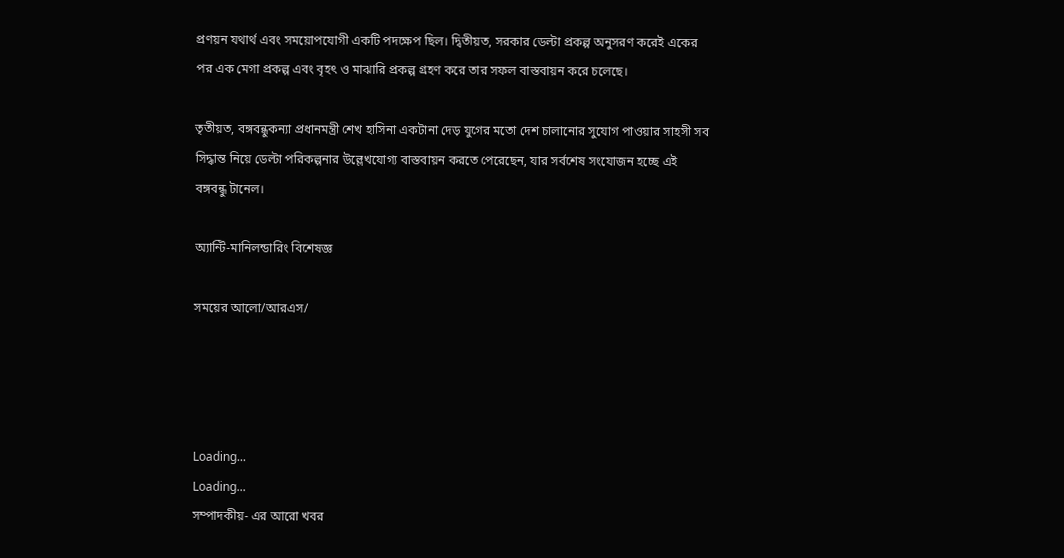প্রণয়ন যথার্থ এবং সময়োপযোগী একটি পদক্ষেপ ছিল। দ্বিতীয়ত, সরকার ডেল্টা প্রকল্প অনুসরণ করেই একের পর এক মেগা প্রকল্প এবং বৃহৎ ও মাঝারি প্রকল্প গ্রহণ করে তার সফল বাস্তবায়ন করে চলেছে।

তৃতীয়ত, বঙ্গবন্ধুকন্যা প্রধানমন্ত্রী শেখ হাসিনা একটানা দেড় যুগের মতো দেশ চালানোর সুযোগ পাওয়ার সাহসী সব সিদ্ধান্ত নিয়ে ডেল্টা পরিকল্পনার উল্লেখযোগ্য বাস্তবায়ন করতে পেরেছেন, যার সর্বশেষ সংযোজন হচ্ছে এই বঙ্গবন্ধু টানেল।

অ্যান্টি-মানিলন্ডারিং বিশেষজ্ঞ

সময়ের আলো/আরএস/




Loading...
Loading...
সম্পাদকীয়- এর আরো খবর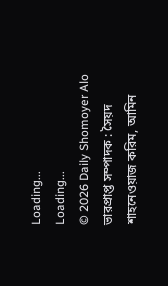Loading...
Loading...
© 2026 Daily Shomoyer Alo
ভারপ্রাপ্ত সম্পাদক : সৈয়দ শাহনেওয়াজ করিম, আমিন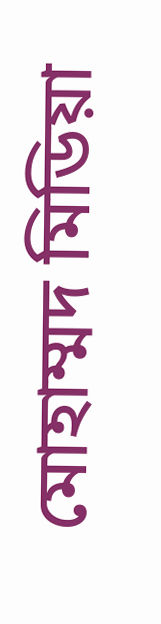মোহাম্মদ মিডিয়া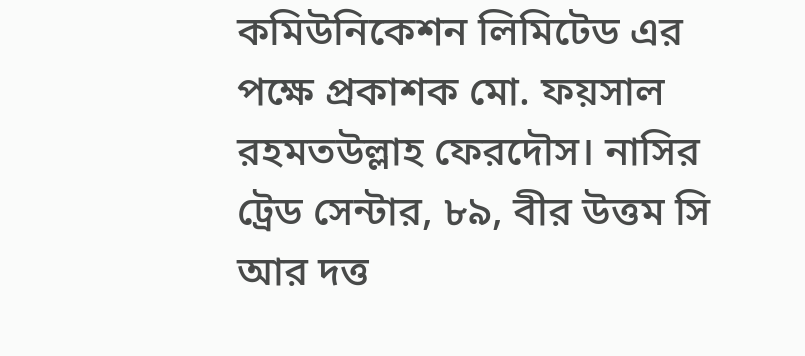কমিউনিকেশন লিমিটেড এর পক্ষে প্রকাশক মো. ফয়সাল রহমতউল্লাহ ফেরদৌস। নাসির ট্রেড সেন্টার, ৮৯, বীর উত্তম সি আর দত্ত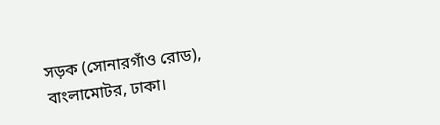সড়ক (সোনারগাঁও রোড), বাংলামোটর, ঢাকা।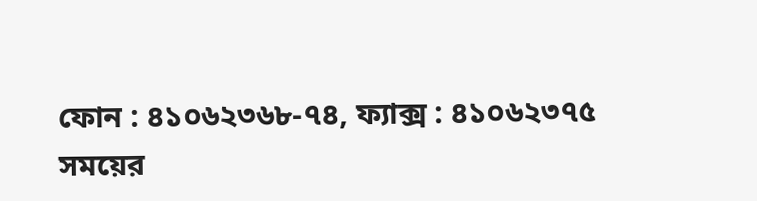ফোন : ৪১০৬২৩৬৮-৭৪, ফ্যাক্স : ৪১০৬২৩৭৫
সময়ের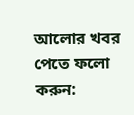আলোর খবর পেতে ফলো করুন: